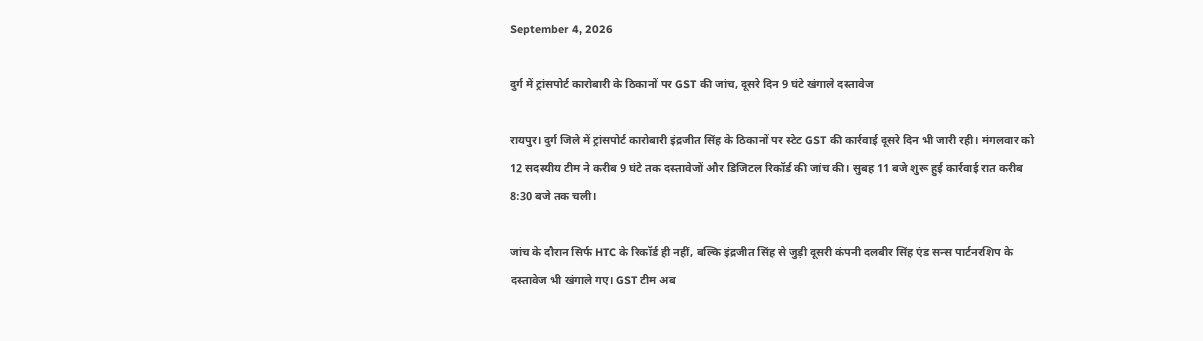September 4, 2026

दुर्ग में ट्रांसपोर्ट कारोबारी के ठिकानों पर GST की जांच, दूसरे दिन 9 घंटे खंगाले दस्तावेज

रायपुर। दुर्ग जिले में ट्रांसपोर्ट कारोबारी इंद्रजीत सिंह के ठिकानों पर स्टेट GST की कार्रवाई दूसरे दिन भी जारी रही। मंगलवार को 12 सदस्यीय टीम ने करीब 9 घंटे तक दस्तावेजों और डिजिटल रिकॉर्ड की जांच की। सुबह 11 बजे शुरू हुई कार्रवाई रात करीब 8:30 बजे तक चली।

जांच के दौरान सिर्फ HTC के रिकॉर्ड ही नहीं, बल्कि इंद्रजीत सिंह से जुड़ी दूसरी कंपनी दलबीर सिंह एंड सन्स पार्टनरशिप के दस्तावेज भी खंगाले गए। GST टीम अब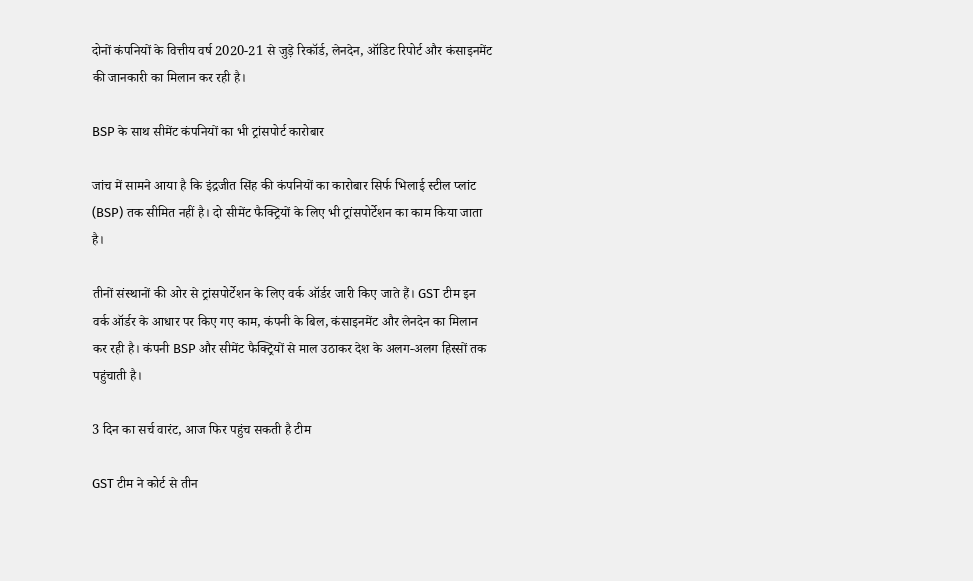दोनों कंपनियों के वित्तीय वर्ष 2020-21 से जुड़े रिकॉर्ड, लेनदेन, ऑडिट रिपोर्ट और कंसाइनमेंट की जानकारी का मिलान कर रही है।

BSP के साथ सीमेंट कंपनियों का भी ट्रांसपोर्ट कारोबार

जांच में सामने आया है कि इंद्रजीत सिंह की कंपनियों का कारोबार सिर्फ भिलाई स्टील प्लांट (BSP) तक सीमित नहीं है। दो सीमेंट फैक्ट्रियों के लिए भी ट्रांसपोर्टेशन का काम किया जाता है।

तीनों संस्थानों की ओर से ट्रांसपोर्टेशन के लिए वर्क ऑर्डर जारी किए जाते हैं। GST टीम इन वर्क ऑर्डर के आधार पर किए गए काम, कंपनी के बिल, कंसाइनमेंट और लेनदेन का मिलान कर रही है। कंपनी BSP और सीमेंट फैक्ट्रियों से माल उठाकर देश के अलग-अलग हिस्सों तक पहुंचाती है।

3 दिन का सर्च वारंट, आज फिर पहुंच सकती है टीम

GST टीम ने कोर्ट से तीन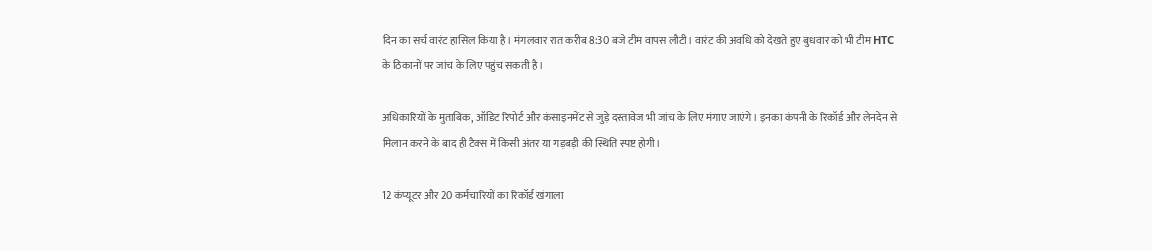दिन का सर्च वारंट हासिल किया है। मंगलवार रात करीब 8:30 बजे टीम वापस लौटी। वारंट की अवधि को देखते हुए बुधवार को भी टीम HTC के ठिकानों पर जांच के लिए पहुंच सकती है।

अधिकारियों के मुताबिक, ऑडिट रिपोर्ट और कंसाइनमेंट से जुड़े दस्तावेज भी जांच के लिए मंगाए जाएंगे। इनका कंपनी के रिकॉर्ड और लेनदेन से मिलान करने के बाद ही टैक्स में किसी अंतर या गड़बड़ी की स्थिति स्पष्ट होगी।

12 कंप्यूटर और 20 कर्मचारियों का रिकॉर्ड खंगाला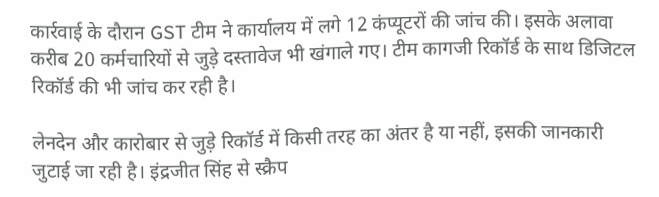कार्रवाई के दौरान GST टीम ने कार्यालय में लगे 12 कंप्यूटरों की जांच की। इसके अलावा करीब 20 कर्मचारियों से जुड़े दस्तावेज भी खंगाले गए। टीम कागजी रिकॉर्ड के साथ डिजिटल रिकॉर्ड की भी जांच कर रही है।

लेनदेन और कारोबार से जुड़े रिकॉर्ड में किसी तरह का अंतर है या नहीं, इसकी जानकारी जुटाई जा रही है। इंद्रजीत सिंह से स्क्रैप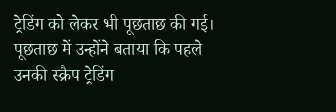ट्रेडिंग को लेकर भी पूछताछ की गई। पूछताछ में उन्होंने बताया कि पहले उनकी स्क्रैप ट्रेडिंग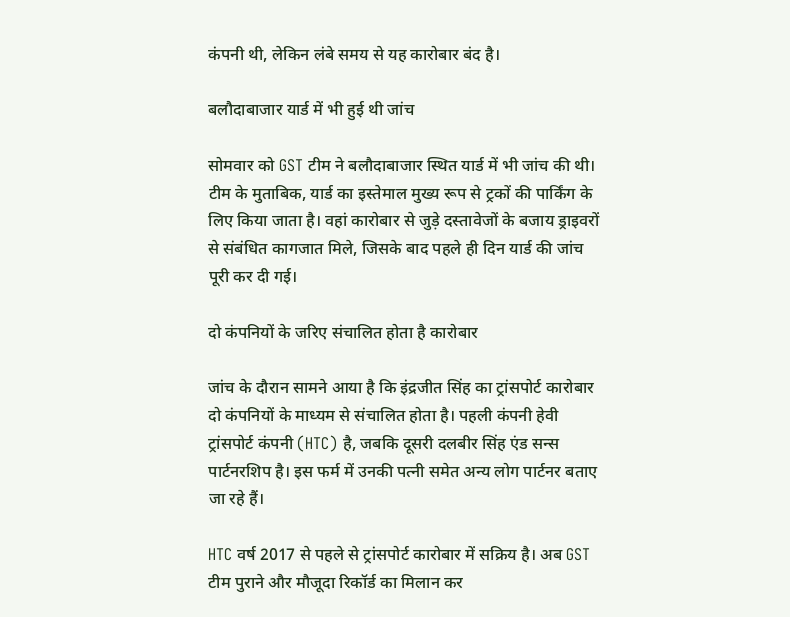कंपनी थी, लेकिन लंबे समय से यह कारोबार बंद है।

बलौदाबाजार यार्ड में भी हुई थी जांच

सोमवार को GST टीम ने बलौदाबाजार स्थित यार्ड में भी जांच की थी। टीम के मुताबिक, यार्ड का इस्तेमाल मुख्य रूप से ट्रकों की पार्किंग के लिए किया जाता है। वहां कारोबार से जुड़े दस्तावेजों के बजाय ड्राइवरों से संबंधित कागजात मिले, जिसके बाद पहले ही दिन यार्ड की जांच पूरी कर दी गई।

दो कंपनियों के जरिए संचालित होता है कारोबार

जांच के दौरान सामने आया है कि इंद्रजीत सिंह का ट्रांसपोर्ट कारोबार दो कंपनियों के माध्यम से संचालित होता है। पहली कंपनी हेवी ट्रांसपोर्ट कंपनी (HTC) है, जबकि दूसरी दलबीर सिंह एंड सन्स पार्टनरशिप है। इस फर्म में उनकी पत्नी समेत अन्य लोग पार्टनर बताए जा रहे हैं।

HTC वर्ष 2017 से पहले से ट्रांसपोर्ट कारोबार में सक्रिय है। अब GST टीम पुराने और मौजूदा रिकॉर्ड का मिलान कर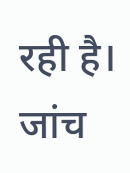रही है। जांच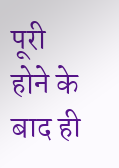पूरी होने के बाद ही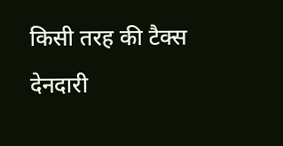किसी तरह की टैक्स देनदारी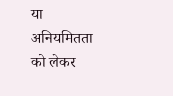या अनियमितता को लेकर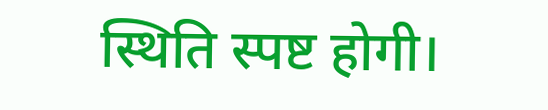स्थिति स्पष्ट होगी।